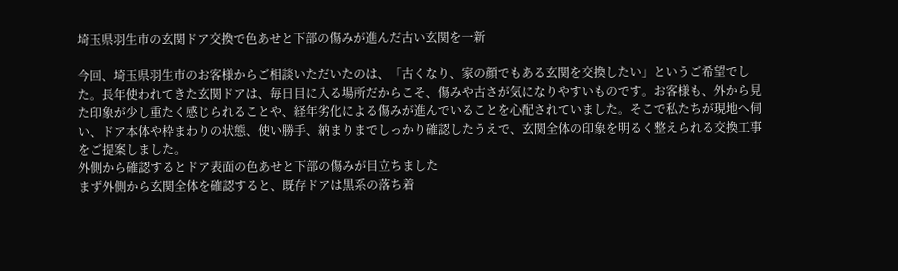埼玉県羽生市の玄関ドア交換で色あせと下部の傷みが進んだ古い玄関を一新

今回、埼玉県羽生市のお客様からご相談いただいたのは、「古くなり、家の顔でもある玄関を交換したい」というご希望でした。長年使われてきた玄関ドアは、毎日目に入る場所だからこそ、傷みや古さが気になりやすいものです。お客様も、外から見た印象が少し重たく感じられることや、経年劣化による傷みが進んでいることを心配されていました。そこで私たちが現地へ伺い、ドア本体や枠まわりの状態、使い勝手、納まりまでしっかり確認したうえで、玄関全体の印象を明るく整えられる交換工事をご提案しました。
外側から確認するとドア表面の色あせと下部の傷みが目立ちました
まず外側から玄関全体を確認すると、既存ドアは黒系の落ち着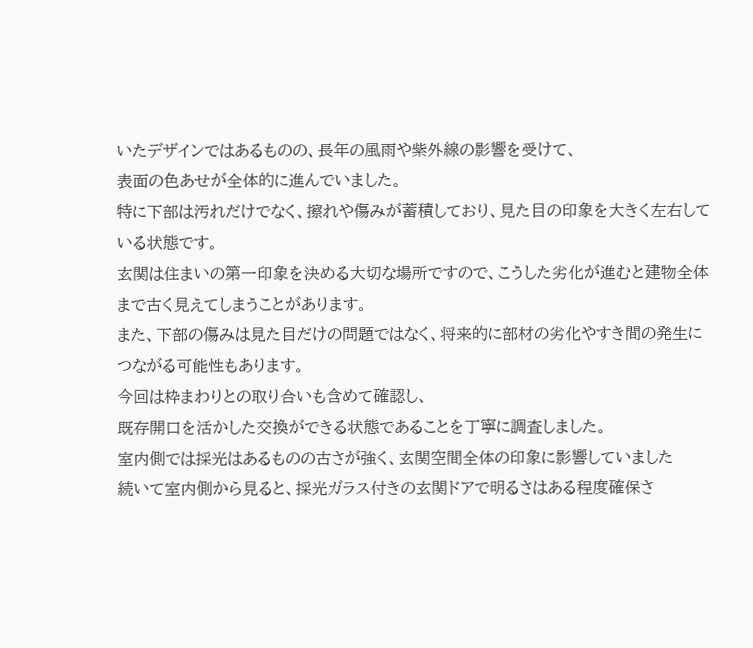いたデザインではあるものの、長年の風雨や紫外線の影響を受けて、
表面の色あせが全体的に進んでいました。
特に下部は汚れだけでなく、擦れや傷みが蓄積しており、見た目の印象を大きく左右している状態です。
玄関は住まいの第一印象を決める大切な場所ですので、こうした劣化が進むと建物全体まで古く見えてしまうことがあります。
また、下部の傷みは見た目だけの問題ではなく、将来的に部材の劣化やすき間の発生につながる可能性もあります。
今回は枠まわりとの取り合いも含めて確認し、
既存開口を活かした交換ができる状態であることを丁寧に調査しました。
室内側では採光はあるものの古さが強く、玄関空間全体の印象に影響していました
続いて室内側から見ると、採光ガラス付きの玄関ドアで明るさはある程度確保さ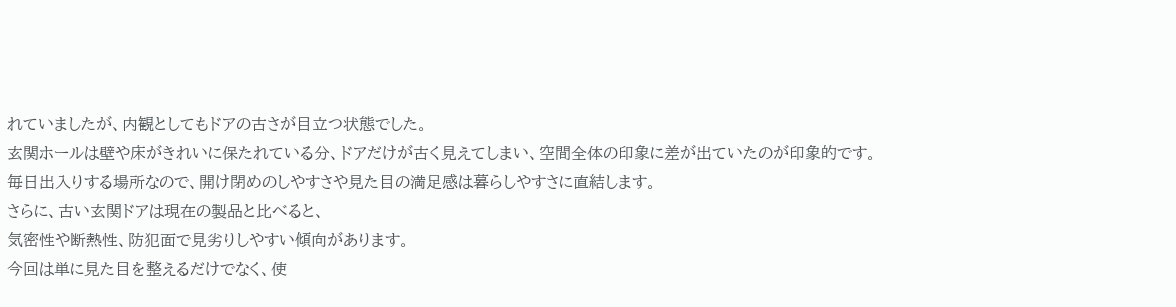れていましたが、内観としてもドアの古さが目立つ状態でした。
玄関ホールは壁や床がきれいに保たれている分、ドアだけが古く見えてしまい、空間全体の印象に差が出ていたのが印象的です。
毎日出入りする場所なので、開け閉めのしやすさや見た目の満足感は暮らしやすさに直結します。
さらに、古い玄関ドアは現在の製品と比べると、
気密性や断熱性、防犯面で見劣りしやすい傾向があります。
今回は単に見た目を整えるだけでなく、使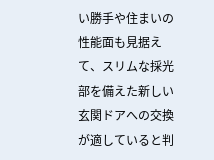い勝手や住まいの性能面も見据えて、スリムな採光部を備えた新しい玄関ドアへの交換が適していると判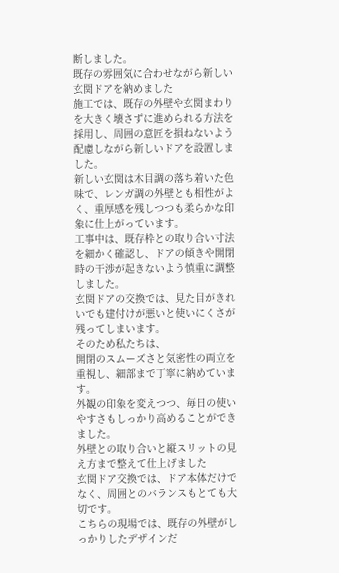断しました。
既存の雰囲気に合わせながら新しい玄関ドアを納めました
施工では、既存の外壁や玄関まわりを大きく壊さずに進められる方法を採用し、周囲の意匠を損ねないよう配慮しながら新しいドアを設置しました。
新しい玄関は木目調の落ち着いた色味で、レンガ調の外壁とも相性がよく、重厚感を残しつつも柔らかな印象に仕上がっています。
工事中は、既存枠との取り合い寸法を細かく確認し、ドアの傾きや開閉時の干渉が起きないよう慎重に調整しました。
玄関ドアの交換では、見た目がきれいでも建付けが悪いと使いにくさが残ってしまいます。
そのため私たちは、
開閉のスムーズさと気密性の両立を重視し、細部まで丁寧に納めています。
外観の印象を変えつつ、毎日の使いやすさもしっかり高めることができました。
外壁との取り合いと縦スリットの見え方まで整えて仕上げました
玄関ドア交換では、ドア本体だけでなく、周囲とのバランスもとても大切です。
こちらの現場では、既存の外壁がしっかりしたデザインだ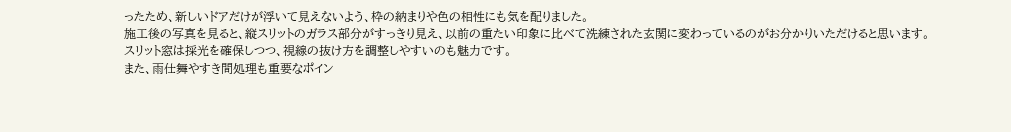ったため、新しいドアだけが浮いて見えないよう、枠の納まりや色の相性にも気を配りました。
施工後の写真を見ると、縦スリットのガラス部分がすっきり見え、以前の重たい印象に比べて洗練された玄関に変わっているのがお分かりいただけると思います。
スリット窓は採光を確保しつつ、視線の抜け方を調整しやすいのも魅力です。
また、雨仕舞やすき間処理も重要なポイン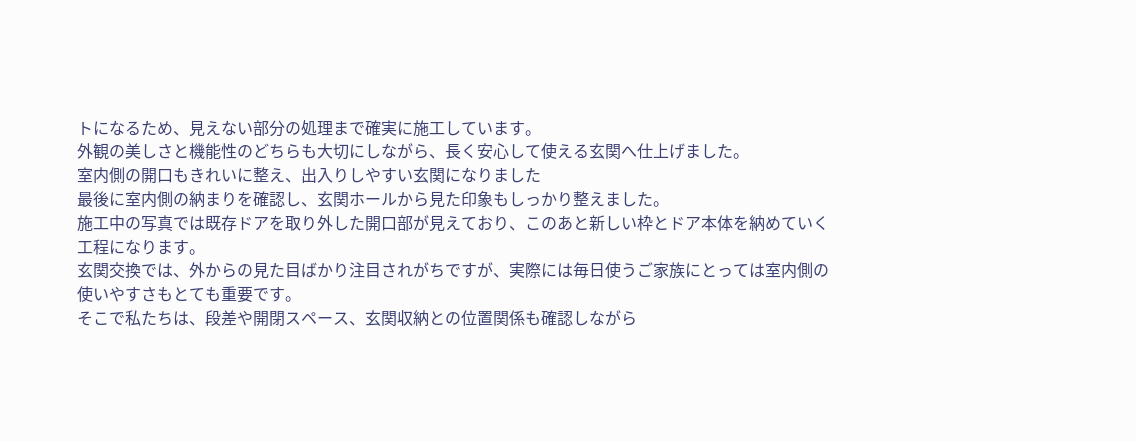トになるため、見えない部分の処理まで確実に施工しています。
外観の美しさと機能性のどちらも大切にしながら、長く安心して使える玄関へ仕上げました。
室内側の開口もきれいに整え、出入りしやすい玄関になりました
最後に室内側の納まりを確認し、玄関ホールから見た印象もしっかり整えました。
施工中の写真では既存ドアを取り外した開口部が見えており、このあと新しい枠とドア本体を納めていく工程になります。
玄関交換では、外からの見た目ばかり注目されがちですが、実際には毎日使うご家族にとっては室内側の使いやすさもとても重要です。
そこで私たちは、段差や開閉スペース、玄関収納との位置関係も確認しながら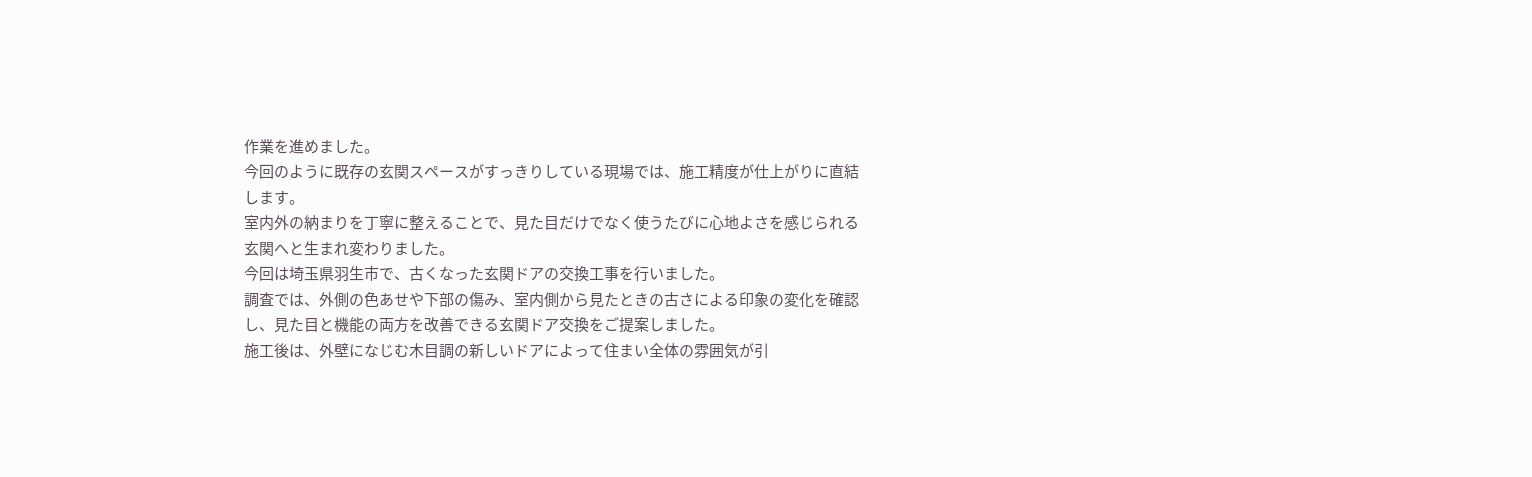作業を進めました。
今回のように既存の玄関スペースがすっきりしている現場では、施工精度が仕上がりに直結します。
室内外の納まりを丁寧に整えることで、見た目だけでなく使うたびに心地よさを感じられる玄関へと生まれ変わりました。
今回は埼玉県羽生市で、古くなった玄関ドアの交換工事を行いました。
調査では、外側の色あせや下部の傷み、室内側から見たときの古さによる印象の変化を確認し、見た目と機能の両方を改善できる玄関ドア交換をご提案しました。
施工後は、外壁になじむ木目調の新しいドアによって住まい全体の雰囲気が引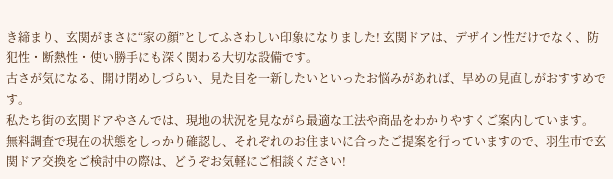き締まり、玄関がまさに“家の顔”としてふさわしい印象になりました! 玄関ドアは、デザイン性だけでなく、防犯性・断熱性・使い勝手にも深く関わる大切な設備です。
古さが気になる、開け閉めしづらい、見た目を一新したいといったお悩みがあれば、早めの見直しがおすすめです。
私たち街の玄関ドアやさんでは、現地の状況を見ながら最適な工法や商品をわかりやすくご案内しています。
無料調査で現在の状態をしっかり確認し、それぞれのお住まいに合ったご提案を行っていますので、羽生市で玄関ドア交換をご検討中の際は、どうぞお気軽にご相談ください!